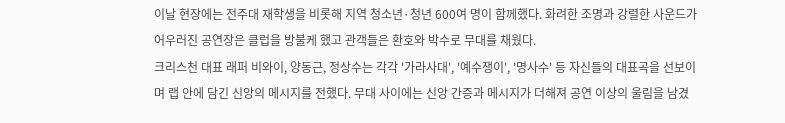이날 현장에는 전주대 재학생을 비롯해 지역 청소년·청년 600여 명이 함께했다. 화려한 조명과 강렬한 사운드가 어우러진 공연장은 클럽을 방불케 했고 관객들은 환호와 박수로 무대를 채웠다.
크리스천 대표 래퍼 비와이, 양동근, 정상수는 각각 '가라사대', '예수쟁이', '명사수' 등 자신들의 대표곡을 선보이며 랩 안에 담긴 신앙의 메시지를 전했다. 무대 사이에는 신앙 간증과 메시지가 더해져 공연 이상의 울림을 남겼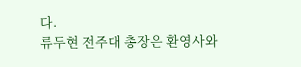다.
류두현 전주대 총장은 환영사와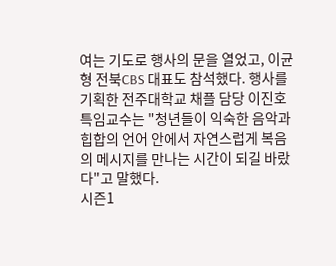여는 기도로 행사의 문을 열었고, 이균형 전북CBS 대표도 참석했다. 행사를 기획한 전주대학교 채플 담당 이진호 특임교수는 "청년들이 익숙한 음악과 힙합의 언어 안에서 자연스럽게 복음의 메시지를 만나는 시간이 되길 바랐다"고 말했다.
시즌1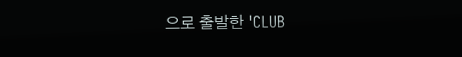으로 출발한 'CLUB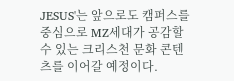JESUS'는 앞으로도 캠퍼스를 중심으로 MZ세대가 공감할 수 있는 크리스천 문화 콘텐츠를 이어갈 예정이다.